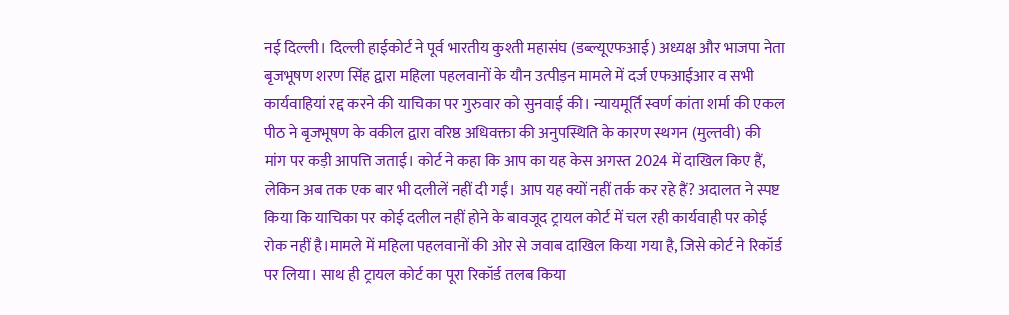नई दिल्ली। दिल्ली हाईकोर्ट ने पूर्व भारतीय कुश्ती महासंघ (डब्ल्यूएफआई) अध्यक्ष और भाजपा नेता बृजभूषण शरण सिंह द्वारा महिला पहलवानों के यौन उत्पीड़न मामले में दर्ज एफआईआर व सभी कार्यवाहियां रद्द करने की याचिका पर गुरुवार को सुनवाई की। न्यायमूर्ति स्वर्ण कांता शर्मा की एकल पीठ ने बृजभूषण के वकील द्वारा वरिष्ठ अधिवक्ता की अनुपस्थिति के कारण स्थगन (मुल्तवी) की मांग पर कड़ी आपत्ति जताई। कोर्ट ने कहा कि आप का यह केस अगस्त 2024 में दाखिल किए हैं, लेकिन अब तक एक बार भी दलीलें नहीं दी गईं। आप यह क्यों नहीं तर्क कर रहे हैं? अदालत ने स्पष्ट किया कि याचिका पर कोई दलील नहीं होने के बावजूद ट्रायल कोर्ट में चल रही कार्यवाही पर कोई रोक नहीं है।मामले में महिला पहलवानों की ओर से जवाब दाखिल किया गया है, जिसे कोर्ट ने रिकॉर्ड पर लिया। साथ ही ट्रायल कोर्ट का पूरा रिकॉर्ड तलब किया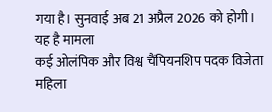गया है। सुनवाई अब 21 अप्रैल 2026 को होगी।
यह है मामला
कई ओलंपिक और विश्व चैंपियनशिप पदक विजेता महिला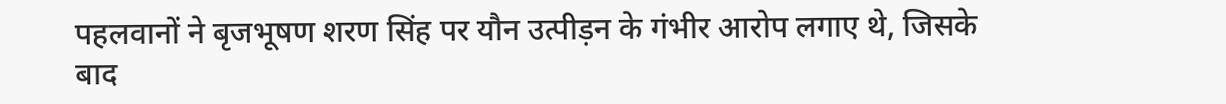पहलवानों ने बृजभूषण शरण सिंह पर यौन उत्पीड़न के गंभीर आरोप लगाए थे, जिसके बाद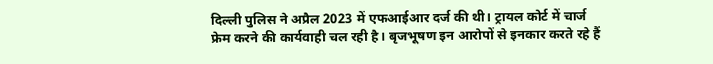दिल्ली पुलिस ने अप्रैल 2023 में एफआईआर दर्ज की थी। ट्रायल कोर्ट में चार्ज फ्रेम करने की कार्यवाही चल रही है। बृजभूषण इन आरोपों से इनकार करते रहे हैं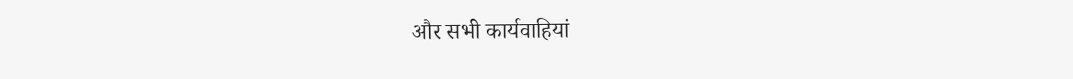और सभी कार्यवाहियां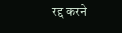रद्द करने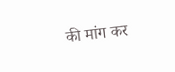की मांग कर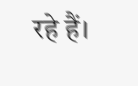रहे हैं।